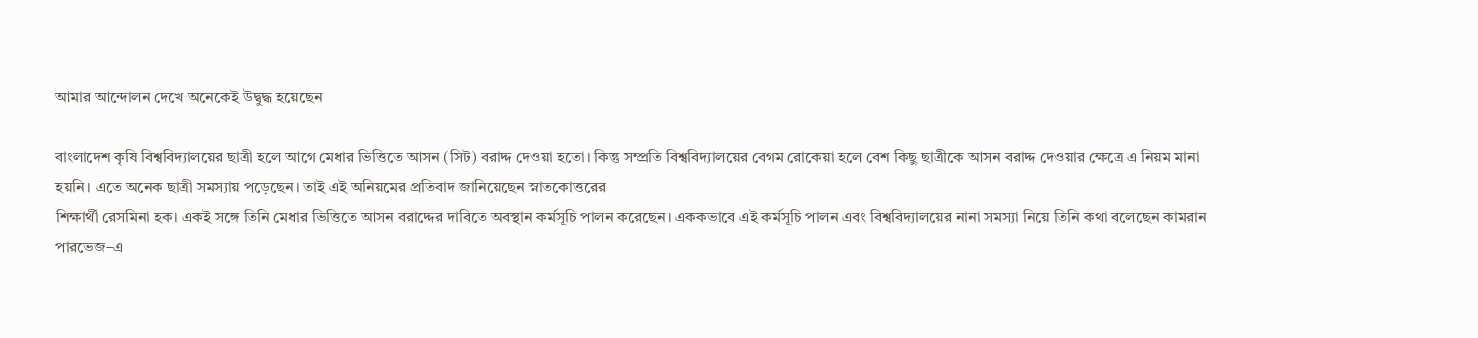আমার আন্দোলন দেখে অনেকেই উদ্বুদ্ধ হয়েছেন

বাংলাদেশ কৃষি বিশ্ববিদ্যালয়ের ছাত্রী হলে আগে মেধার ভিত্তিতে আসন (সিট) বরাদ্দ দেওয়া হতো। কিন্তু সম্প্রতি বিশ্ববিদ্যালয়ের বেগম রোকেয়া হলে বেশ কিছু ছাত্রীকে আসন বরাদ্দ দেওয়ার ক্ষেত্রে এ নিয়ম মানা হয়নি। এতে অনেক ছাত্রী সমস্যায় পড়েছেন। তাই এই অনিয়মের প্রতিবাদ জানিয়েছেন স্নাতকোত্তরের
শিক্ষার্থী রেসমিনা হক। একই সঙ্গে তিনি মেধার ভিত্তিতে আসন বরাদ্দের দাবিতে অবস্থান কর্মসূচি পালন করেছেন। এককভাবে এই কর্মসূচি পালন এবং বিশ্ববিদ্যালয়ের নানা সমস্যা নিয়ে তিনি কথা বলেছেন কামরান পারভেজ–এ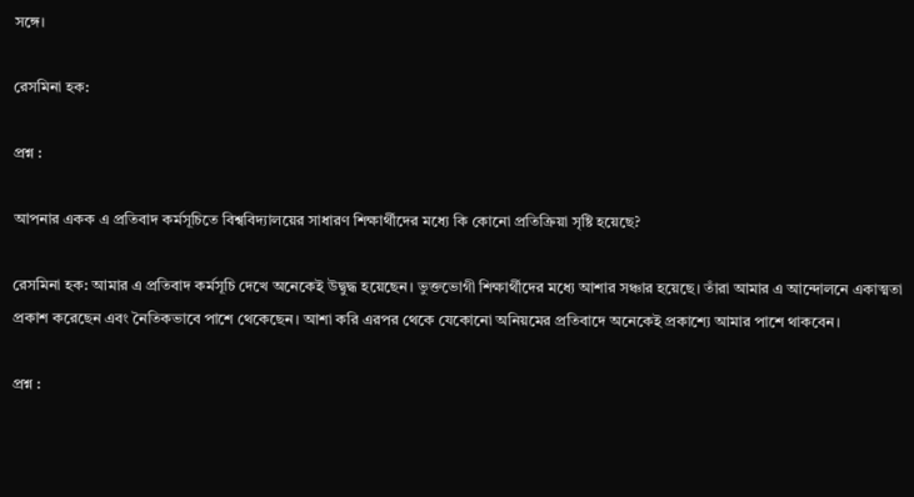সঙ্গে।

রেসমিনা হক:

প্রশ্ন :

আপনার একক এ প্রতিবাদ কর্মসূচিতে বিশ্ববিদ্যালয়ের সাধারণ শিক্ষার্থীদের মধ্যে কি কোনো প্রতিক্রিয়া সৃষ্টি হয়েছে?

রেসমিনা হক: আমার এ প্রতিবাদ কর্মসূচি দেখে অনেকেই উদ্বুদ্ধ হয়েছেন। ভুক্তভোগী শিক্ষার্থীদের মধ্যে আশার সঞ্চার হয়েছে। তাঁরা আমার এ আন্দোলনে একাত্মতা প্রকাশ করেছেন এবং নৈতিকভাবে পাশে থেকেছেন। আশা করি এরপর থেকে যেকোনো অনিয়মের প্রতিবাদে অনেকেই প্রকাশ্যে আমার পাশে থাকবেন।

প্রশ্ন :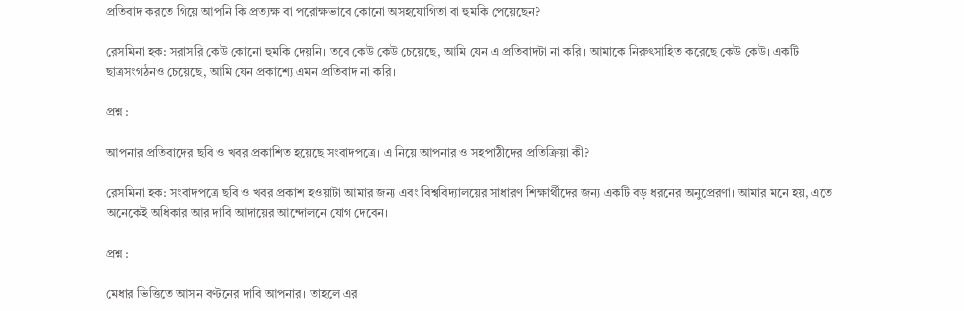প্রতিবাদ করতে গিয়ে আপনি কি প্রত্যক্ষ বা পরোক্ষভাবে কোনো অসহযোগিতা বা হুমকি পেয়েছেন?

রেসমিনা হক: সরাসরি কেউ কোনো হুমকি দেয়নি। তবে কেউ কেউ চেয়েছে, আমি যেন এ প্রতিবাদটা না করি। আমাকে নিরুৎসাহিত করেছে কেউ কেউ। একটি ছাত্রসংগঠনও চেয়েছে, আমি যেন প্রকাশ্যে এমন প্রতিবাদ না করি।

প্রশ্ন :

আপনার প্রতিবাদের ছবি ও খবর প্রকাশিত হয়েছে সংবাদপত্রে। এ নিয়ে আপনার ও সহপাঠীদের প্রতিক্রিয়া কী?

রেসমিনা হক: সংবাদপত্রে ছবি ও খবর প্রকাশ হওয়াটা আমার জন্য এবং বিশ্ববিদ্যালয়ের সাধারণ শিক্ষার্থীদের জন্য একটি বড় ধরনের অনুপ্রেরণা। আমার মনে হয়, এতে অনেকেই অধিকার আর দাবি আদায়ের আন্দোলনে যোগ দেবেন।

প্রশ্ন :

মেধার ভিত্তিতে আসন বণ্টনের দাবি আপনার। তাহলে এর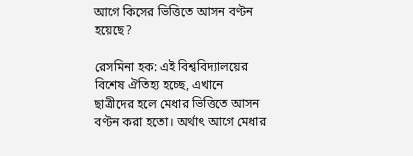আগে কিসের ভিত্তিতে আসন বণ্টন হয়েছে?

রেসমিনা হক: এই বিশ্ববিদ্যালয়ের বিশেষ ঐতিহ্য হচ্ছে, এখানে ছাত্রীদের হলে মেধার ভিত্তিতে আসন বণ্টন করা হতো। অর্থাৎ আগে মেধার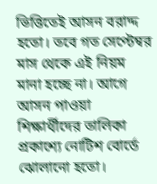ভিত্তিতেই আসন বরাদ্দ হতো। তবে গত সেপ্টেম্বর মাস থেকে এই নিয়ম মানা হচ্ছে না। আগে আসন পাওয়া শিক্ষার্থীদের তালিকা প্রকাশ্যে নোটিশ বোর্ডে ঝোলানো হতো।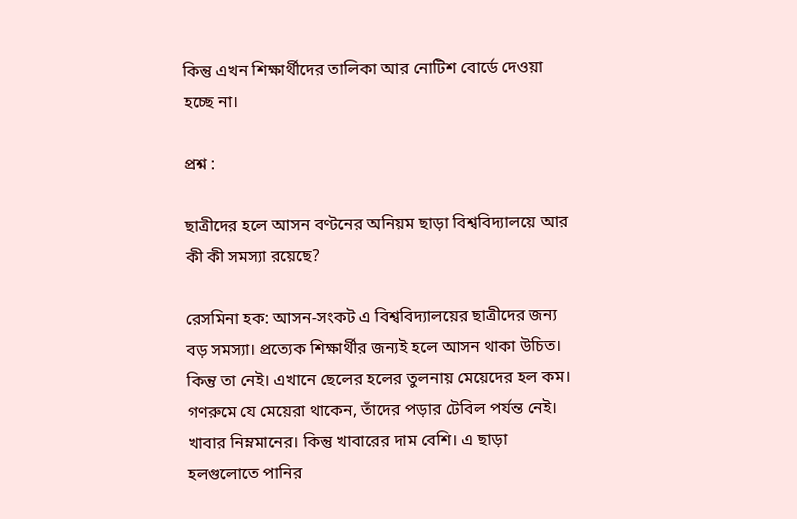কিন্তু এখন শিক্ষার্থীদের তালিকা আর নোটিশ বোর্ডে দেওয়া হচ্ছে না।

প্রশ্ন :

ছাত্রীদের হলে আসন বণ্টনের অনিয়ম ছাড়া বিশ্ববিদ্যালয়ে আর কী কী সমস্যা রয়েছে?

রেসমিনা হক: আসন-সংকট এ বিশ্ববিদ্যালয়ের ছাত্রীদের জন্য বড় সমস্যা। প্রত্যেক শিক্ষার্থীর জন্যই হলে আসন থাকা উচিত। কিন্তু তা নেই। এখানে ছেলের হলের তুলনায় মেয়েদের হল কম। গণরুমে যে মেয়েরা থাকেন, তাঁদের পড়ার টেবিল পর্যন্ত নেই। খাবার নিম্নমানের। কিন্তু খাবারের দাম বেশি। এ ছাড়া হলগুলোতে পানির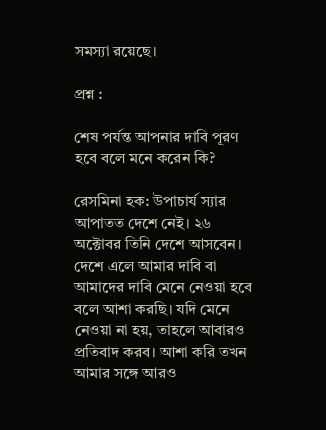সমস্যা রয়েছে।

প্রশ্ন :

শেষ পর্যন্ত আপনার দাবি পূরণ হবে বলে মনে করেন কি?

রেসমিনা হক: উপাচার্য স্যার আপাতত দেশে নেই। ২৬ অক্টোবর তিনি দেশে আসবেন। দেশে এলে আমার দাবি বা আমাদের দাবি মেনে নেওয়া হবে বলে আশা করছি। যদি মেনে নেওয়া না হয়, তাহলে আবারও প্রতিবাদ করব। আশা করি তখন আমার সঙ্গে আরও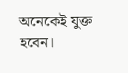অনেকেই যুক্ত হবেন।